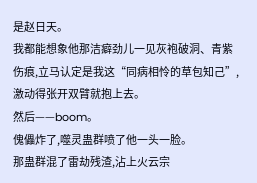是赵日天。
我都能想象他那洁癖劲儿一见灰袍破洞、青紫伤痕,立马认定是我这“同病相怜的草包知己”,激动得张开双臂就抱上去。
然后——boom。
傀儡炸了,噬灵蛊群喷了他一头一脸。
那蛊群混了雷劫残渣,沾上火云宗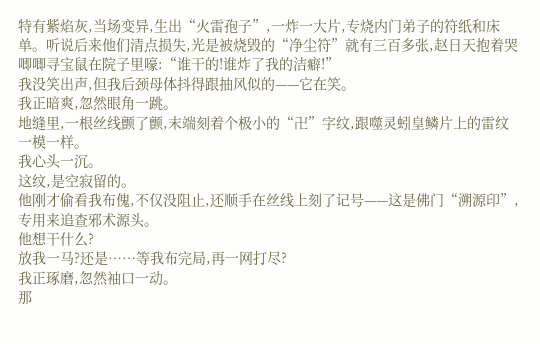特有紫焰灰,当场变异,生出“火雷孢子”,一炸一大片,专烧内门弟子的符纸和床单。听说后来他们清点损失,光是被烧毁的“净尘符”就有三百多张,赵日天抱着哭唧唧寻宝鼠在院子里嚎:“谁干的!谁炸了我的洁癖!”
我没笑出声,但我后颈母体抖得跟抽风似的——它在笑。
我正暗爽,忽然眼角一跳。
地缝里,一根丝线颤了颤,末端刻着个极小的“卍”字纹,跟噬灵蚓皇鳞片上的雷纹一模一样。
我心头一沉。
这纹,是空寂留的。
他刚才偷看我布傀,不仅没阻止,还顺手在丝线上刻了记号——这是佛门“溯源印”,专用来追查邪术源头。
他想干什么?
放我一马?还是……等我布完局,再一网打尽?
我正琢磨,忽然袖口一动。
那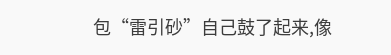包“雷引砂”自己鼓了起来,像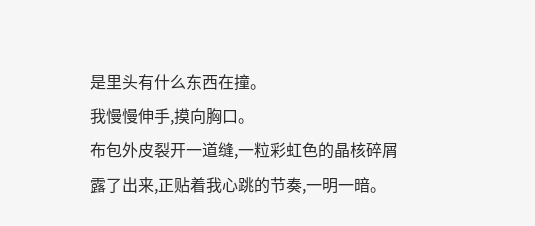是里头有什么东西在撞。
我慢慢伸手,摸向胸口。
布包外皮裂开一道缝,一粒彩虹色的晶核碎屑露了出来,正贴着我心跳的节奏,一明一暗。